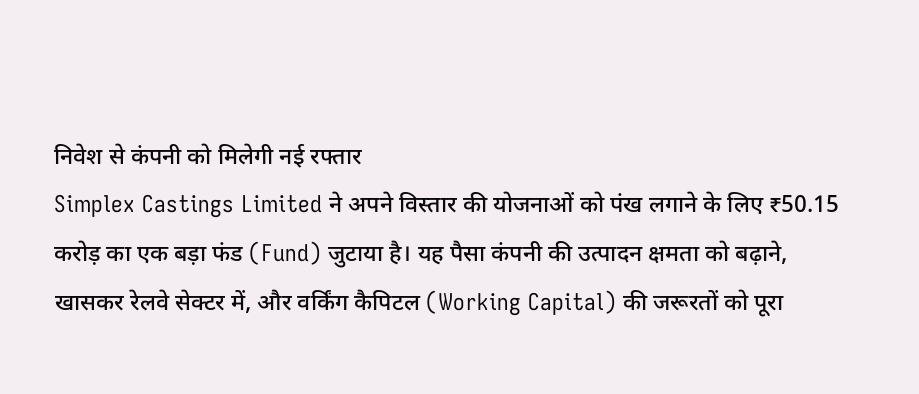निवेश से कंपनी को मिलेगी नई रफ्तार
Simplex Castings Limited ने अपने विस्तार की योजनाओं को पंख लगाने के लिए ₹50.15 करोड़ का एक बड़ा फंड (Fund) जुटाया है। यह पैसा कंपनी की उत्पादन क्षमता को बढ़ाने, खासकर रेलवे सेक्टर में, और वर्किंग कैपिटल (Working Capital) की जरूरतों को पूरा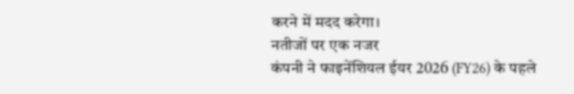करने में मदद करेगा।
नतीजों पर एक नजर
कंपनी ने फाइनेंशियल ईयर 2026 (FY26) के पहले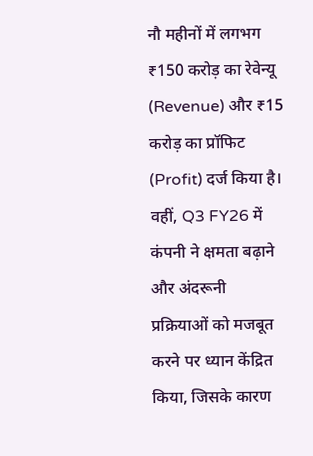नौ महीनों में लगभग ₹150 करोड़ का रेवेन्यू (Revenue) और ₹15 करोड़ का प्रॉफिट (Profit) दर्ज किया है। वहीं, Q3 FY26 में कंपनी ने क्षमता बढ़ाने और अंदरूनी प्रक्रियाओं को मजबूत करने पर ध्यान केंद्रित किया, जिसके कारण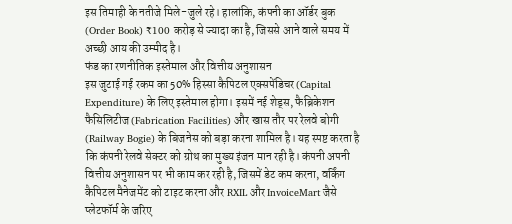इस तिमाही के नतीजे मिले-जुले रहे। हालांकि, कंपनी का ऑर्डर बुक (Order Book) ₹100 करोड़ से ज्यादा का है, जिससे आने वाले समय में अच्छी आय की उम्मीद है।
फंड का रणनीतिक इस्तेमाल और वित्तीय अनुशासन
इस जुटाई गई रकम का 50% हिस्सा कैपिटल एक्सपेंडिचर (Capital Expenditure) के लिए इस्तेमाल होगा। इसमें नई शेड्स, फैब्रिकेशन फैसिलिटीज (Fabrication Facilities) और खास तौर पर रेलवे बोगी (Railway Bogie) के बिजनेस को बड़ा करना शामिल है। यह स्पष्ट करता है कि कंपनी रेलवे सेक्टर को ग्रोथ का मुख्य इंजन मान रही है। कंपनी अपनी वित्तीय अनुशासन पर भी काम कर रही है, जिसमें डेट कम करना, वर्किंग कैपिटल मैनेजमेंट को टाइट करना और RXIL और InvoiceMart जैसे प्लेटफॉर्म के जरिए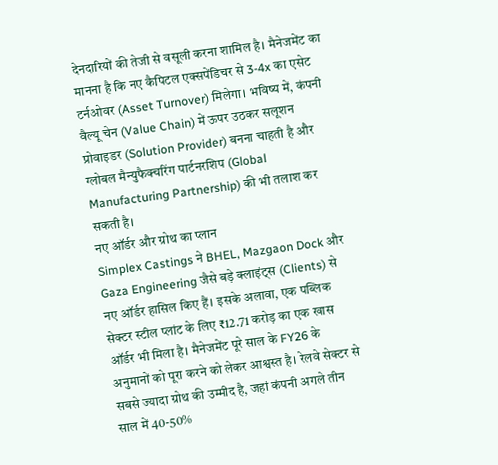देनदारियों की तेजी से वसूली करना शामिल है। मैनेजमेंट का मानना है कि नए कैपिटल एक्सपेंडिचर से 3-4x का एसेट टर्नओवर (Asset Turnover) मिलेगा। भविष्य में, कंपनी वैल्यू चेन (Value Chain) में ऊपर उठकर सलूशन प्रोवाइडर (Solution Provider) बनना चाहती है और ग्लोबल मैन्युफैक्चरिंग पार्टनरशिप (Global Manufacturing Partnership) की भी तलाश कर सकती है।
नए ऑर्डर और ग्रोथ का प्लान
Simplex Castings ने BHEL, Mazgaon Dock और Gaza Engineering जैसे बड़े क्लाइंट्स (Clients) से नए ऑर्डर हासिल किए हैं। इसके अलावा, एक पब्लिक सेक्टर स्टील प्लांट के लिए ₹12.71 करोड़ का एक खास ऑर्डर भी मिला है। मैनेजमेंट पूरे साल के FY26 के अनुमानों को पूरा करने को लेकर आश्वस्त है। रेलवे सेक्टर से सबसे ज्यादा ग्रोथ की उम्मीद है, जहां कंपनी अगले तीन साल में 40-50%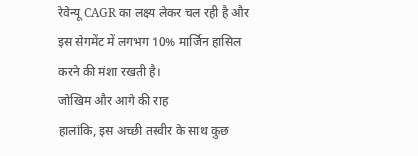रेवेन्यू CAGR का लक्ष्य लेकर चल रही है और इस सेगमेंट में लगभग 10% मार्जिन हासिल करने की मंशा रखती है।
जोखिम और आगे की राह
हालांकि, इस अच्छी तस्वीर के साथ कुछ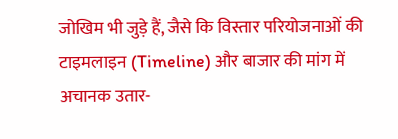जोखिम भी जुड़े हैं, जैसे कि विस्तार परियोजनाओं की टाइमलाइन (Timeline) और बाजार की मांग में अचानक उतार-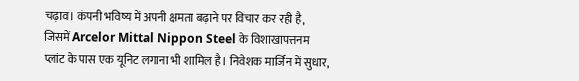चढ़ाव। कंपनी भविष्य में अपनी क्षमता बढ़ाने पर विचार कर रही है, जिसमें Arcelor Mittal Nippon Steel के विशाखापत्तनम प्लांट के पास एक यूनिट लगाना भी शामिल है। निवेशक मार्जिन में सुधार,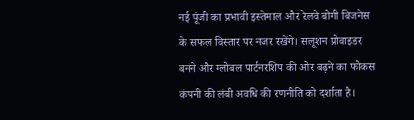नई पूंजी का प्रभावी इस्तेमाल और रेलवे बोगी बिजनेस के सफल विस्तार पर नजर रखेंगे। सलूशन प्रोवाइडर बनने और ग्लोबल पार्टनरशिप की ओर बढ़ने का फोकस कंपनी की लंबी अवधि की रणनीति को दर्शाता है।